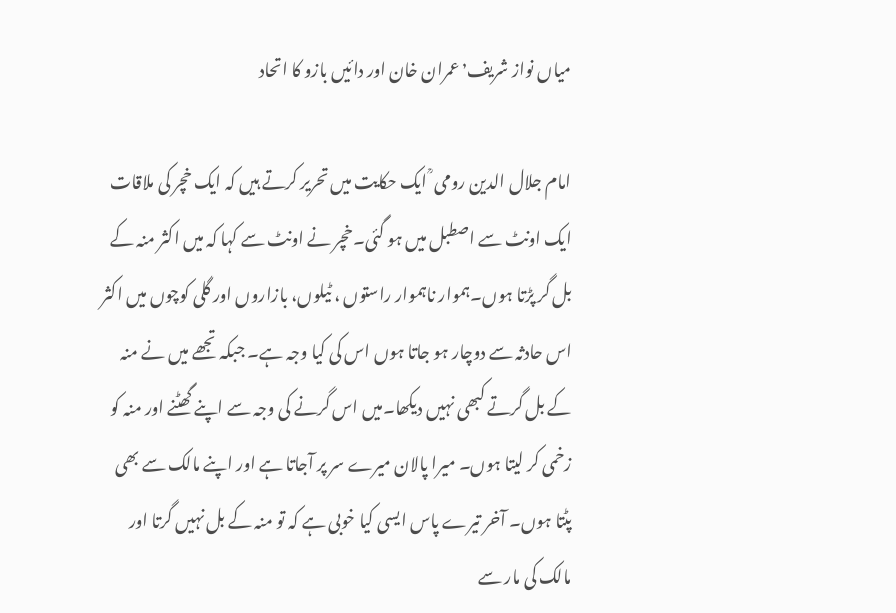میاں نواز شریف٬ عمران خان اور دائیں بازو کا اتحاد

امام جلال الدین رومی ؒ ایک حکایت میں تحریر کرتے ہیں کہ ایک خچر کی ملاقات ایک اونٹ سے اصطبل میں ہو گئی۔خچر نے اونٹ سے کہا کہ میں اکثر منہ کے بل گر پڑتا ہوں۔ہموار ناہموار راستوں ، ٹیلوں، بازاروں اور گلی کوچوں میں اکثر اس حادثہ سے دوچار ہو جاتا ہوں اس کی کیا وجہ ہے۔ جبکہ تجھے میں نے منہ کے بل گرتے کبھی نہیں دیکھا۔میں اس گرنے کی وجہ سے اپنے گھٹنے اور منہ کو زخمی کر لیتا ہوں۔ میرا پالان میرے سر پر آجاتا ہے اور اپنے مالک سے بھی پٹتا ہوں۔ آخر تیرے پاس ایسی کیا خوبی ہے کہ تو منہ کے بل نہیں گرتا اور مالک کی مار سے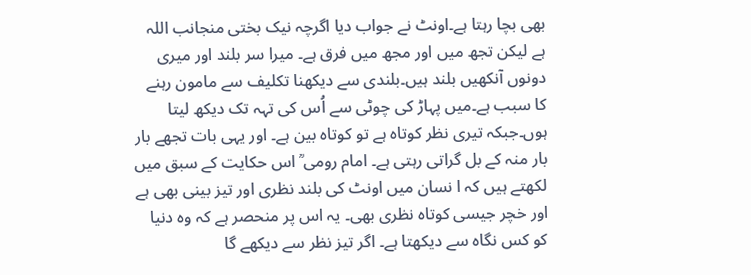بھی بچا رہتا ہے۔اونٹ نے جواب دیا اگرچہ نیک بختی منجانب اللہ ہے لیکن تجھ میں اور مجھ میں فرق ہے۔ میرا سر بلند اور میری دونوں آنکھیں بلند ہیں۔بلندی سے دیکھنا تکلیف سے مامون رہنے کا سبب ہے۔میں پہاڑ کی چوٹی سے اُس کی تہہ تک دیکھ لیتا ہوں۔جبکہ تیری نظر کوتاہ ہے تو کوتاہ بین ہے۔ اور یہی بات تجھے بار بار منہ کے بل گراتی رہتی ہے۔ امام رومی ؒ اس حکایت کے سبق میں لکھتے ہیں کہ ا نسان میں اونٹ کی بلند نظری اور تیز بینی بھی ہے اور خچر جیسی کوتاہ نظری بھی۔ یہ اس پر منحصر ہے کہ وہ دنیا کو کس نگاہ سے دیکھتا ہے۔ اگر تیز نظر سے دیکھے گا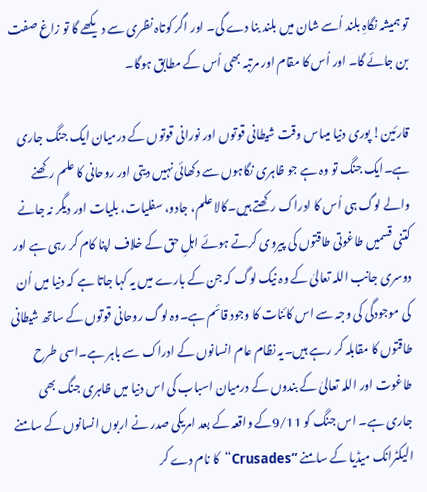تو ہمیشہ نگاہِ بلند اُسے شان میں بلند بنا دے گی۔ اور اگر کوتاہ نظری سے دیکھے گا تو زاغ صفت بن جائے گا۔ اور اُس کا مقام اور مرتبہ بھی اُس کے مطابق ہوگا۔

قارئین! پوری دنیا میںاس وقت شیطانی قوتوں اور نورانی قوتوں کے درمیان ایک جنگ جاری ہے۔ایک جنگ تو وہ ہے جو ظاہری نگاہوں سے دکھائی نہیں دیتی اور روحانی کا علم رکھنے والے لوگ ہی اُس کا ادراک رکھتے ہیں۔کالا علم، جادو، سفلیات، بلیات اور دیگر نہ جانے کتنی قسمیں طاغوتی طاقتوں کی پیروی کرتے ہوئے اہلِ حق کے خلاف اپنا کام کر رہی ہے اور دوسری جانب اللہ تعالیٰ کے وہ نیک لوگ کہ جن کے بارے میں یہ کہا جاتا ہے کہ دنیا میں اُن کی موجودگی کی وجہ سے اس کائنات کا وجود قائم ہے۔وہ لوگ روحانی قوتوں کے ساتھ شیطانی طاقتوں کا مقابلہ کر رہے ہیں۔یہ نظام عام انسانوں کے ادراک سے باہر ہے۔اسی طرح طاغوت اور اللہ تعالیٰ کے بندوں کے درمیان اسباب کی اس دنیا میں ظاہری جنگ بھی جاری ہے۔ اس جنگ کو 9/11کے واقعہ کے بعد امریکی صدر نے اربوں انسانوں کے سامنے الیکٹرانک میڈیا کے سامنے ”Crusades“کا نام دے کر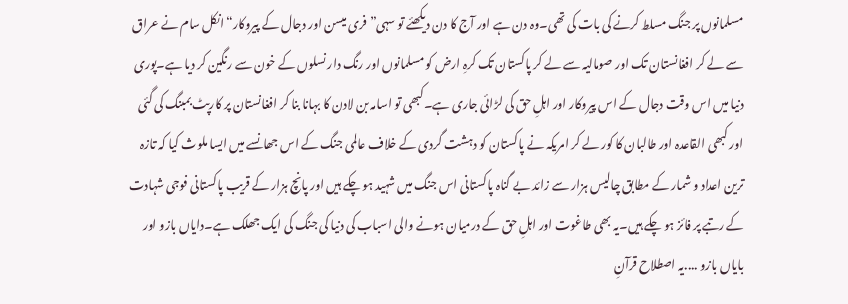مسلمانوں پر جنگ مسلط کرنے کی بات کی تھی۔وہ دن ہے اور آج کا دن دیکھئے تو سہی”فری میسن اور دجال کے پیروکار“انکل سام نے عراق سے لے کر افغانستان تک اور صومالیہ سے لے کر پاکستان تک کرہِ ارض کو مسلمانوں اور رنگ دار نسلوں کے خون سے رنگین کر دیا ہے۔پوری دنیا میں اس وقت دجال کے اس پیروکار اور اہلِ حق کی لڑائی جاری ہے۔کبھی تو اسامہ بن لادن کا بہانا بنا کر افغانستان پر کارپٹ بمبنگ کی گئی اور کبھی القاعدہ اور طالبان کا کور لے کر امریکہ نے پاکستان کو دہشت گردی کے خلاف عالمی جنگ کے اس جھانسے میں ایسا ملوث کیا کہ تازہ ترین اعداد و شمار کے مطابق چالیس ہزار سے زائد بے گناہ پاکستانی اس جنگ میں شہید ہو چکے ہیں اور پانچ ہزار کے قریب پاکستانی فوجی شہادت کے رتبے پر فائز ہو چکے ہیں۔یہ بھی طاغوت اور اہلِ حق کے درمیان ہونے والی اسباب کی دنیا کی جنگ کی ایک جھلک ہے۔دایاں بازو اور بایاں بازو ....یہ اصطلاح قرآنِ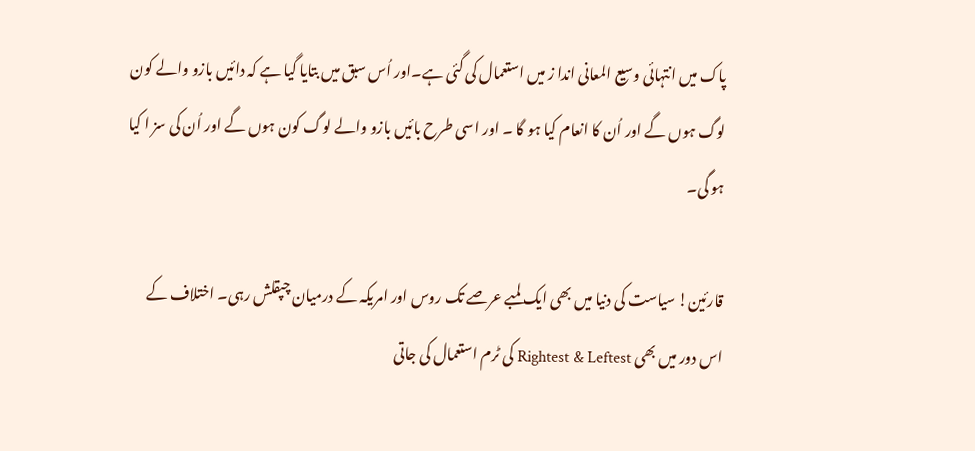پاک میں انتہائی وسیع المعانی اندا ز میں استعمال کی گئی ہے۔اور اُس سبق میں بتایا گیا ہے کہ دائیں بازو والے کون لوگ ہوں گے اور اُن کا انعام کیا ہو گا ۔ اور اسی طرح بائیں بازو والے لوگ کون ہوں گے اور اُن کی سز ا کیا ہو گی۔

قارئین! سیاست کی دنیا میں بھی ایک لمبے عرصے تک روس اور امریکہ کے درمیان چپقلش رہی۔ اختلاف کے اس دور میں بھی Rightest & Leftest کی ٹرم استعمال کی جاتی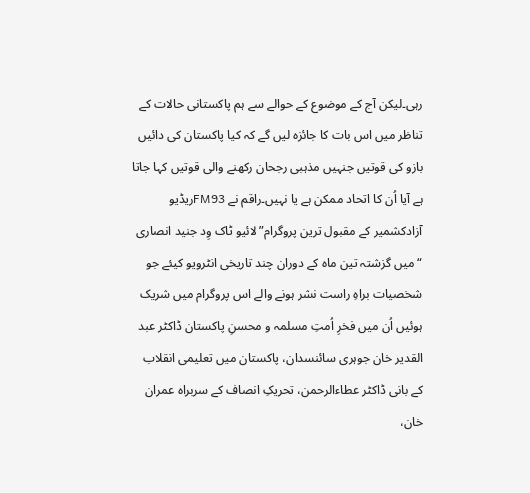رہی۔لیکن آج کے موضوع کے حوالے سے ہم پاکستانی حالات کے تناظر میں اس بات کا جائزہ لیں گے کہ کیا پاکستان کی دائیں بازو کی قوتیں جنہیں مذہبی رجحان رکھنے والی قوتیں کہا جاتا ہے آیا اُن کا اتحاد ممکن ہے یا نہیں۔راقم نے FM93ریڈیو آزادکشمیر کے مقبول ترین پروگرام”لائیو ٹاک وِد جنید انصاری “ میں گزشتہ تین ماہ کے دوران چند تاریخی انٹرویو کیئے جو شخصیات براہِ راست نشر ہونے والے اس پروگرام میں شریک ہوئیں اُن میں فخرِ اُمتِ مسلمہ و محسنِ پاکستان ڈاکٹر عبد القدیر خان جوہری سائنسدان، پاکستان میں تعلیمی انقلاب کے بانی ڈاکٹر عطاءالرحمن، تحریکِ انصاف کے سربراہ عمران خان،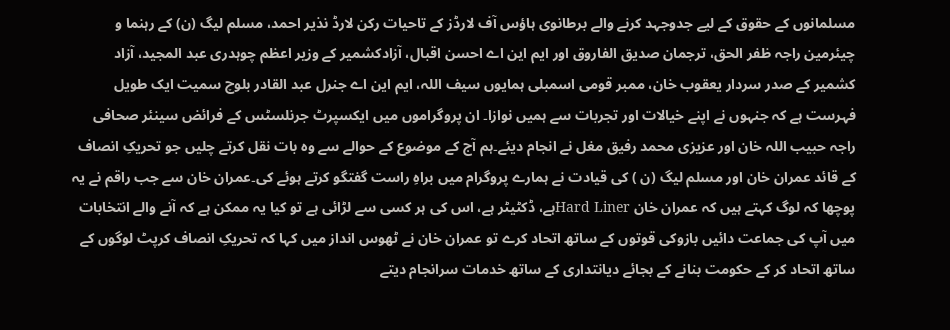مسلمانوں کے حقوق کے لیے جدوجہد کرنے والے برطانوی ہاؤس آف لارڈز کے تاحیات رکن لارڈ نذیر احمد، مسلم لیگ (ن) کے رہنما و چیئرمین راجہ ظفر الحق، ترجمان صدیق الفاروق اور ایم این اے احسن اقبال، آزادکشمیر کے وزیر اعظم چوہدری عبد المجید، آزاد کشمیر کے صدر سردار یعقوب خان، ممبر قومی اسمبلی ہمایوں سیف اللہ، ایم این اے جنرل عبد القادر بلوچ سمیت ایک طویل فہرست ہے کہ جنہوں نے اپنے خیالات اور تجربات سے ہمیں نوازا۔ ان پروگراموں میں ایکسپرٹ جرنلسٹس کے فرائض سینئر صحافی راجہ حبیب اللہ خان اور عزیزی محمد رفیق مغل نے انجام دیئے۔ہم آج کے موضوع کے حوالے سے وہ بات نقل کرتے چلیں جو تحریکِ انصاف کے قائد عمران خان اور مسلم لیگ (ن ) کی قیادت نے ہمارے پروگرام میں براہِ راست گفتگو کرتے ہوئے کی۔عمران خان سے جب راقم نے یہ پوچھا کہ لوگ کہتے ہیں کہ عمران خان Hard Linerہے، ڈکٹیٹر ہے، اس کی ہر کسی سے لڑائی ہے تو کیا یہ ممکن ہے کہ آنے والے انتخابات میں آپ کی جماعت دائیں بازوکی قوتوں کے ساتھ اتحاد کرے تو عمران خان نے ٹھوس انداز میں کہا کہ تحریکِ انصاف کرپٹ لوگوں کے ساتھ اتحاد کر کے حکومت بنانے کے بجائے دیانتداری کے ساتھ خدمات سرانجام دیتے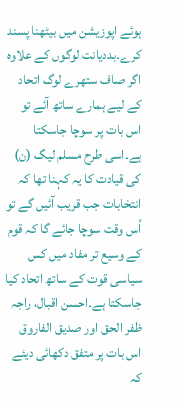ہوئے اپوزیشن میں بیٹھنا پسند کرے۔بددیانت لوگوں کے علاوہ اگر صاف ستھرے لوگ اتحاد کے لیے ہمارے ساتھ آئے تو اس بات پر سوچا جاسکتا ہے۔اسی طرح مسلم لیگ (ن) کی قیادت کا یہ کہنا تھا کہ انتخابات جب قریب آئیں گے تو اُس وقت سوچا جائے گا کہ قوم کے وسیع تر مفاد میں کس سیاسی قوت کے ساتھ اتحاد کیا جاسکتا ہے۔احسن اقبال، راجہ ظفر الحق اور صدیق الفاروق اس بات پر متفق دکھائی دیئے کہ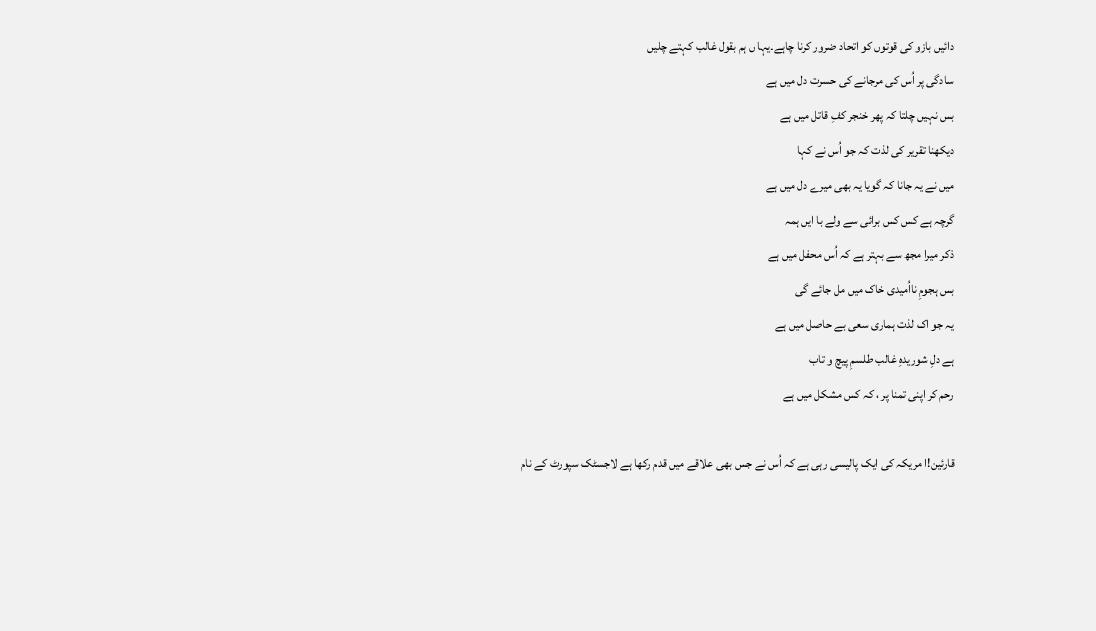دائیں بازو کی قوتوں کو اتحاد ضرور کرنا چاہے۔یہا ں ہم بقول غالب کہتے چلیں
سادگی پر اُس کی مرجانے کی حسرت دل میں ہے
بس نہیں چلتا کہ پھر خنجر کفِ قاتل میں ہے
دیکھنا تقریر کی لذت کہ جو اُس نے کہا
میں نے یہ جانا کہ گویا یہ بھی میرے دل میں ہے
گرچہ ہے کس کس برائی سے ولے با ایں ہمہ
ذکر میرا مجھ سے بہتر ہے کہ اُس محفل میں ہے
بس ہجومِ نااُمیدی خاک میں مل جائے گی
یہ جو اک لذت ہماری سعی بے حاصل میں ہے
ہے دلِ شوریدہِ غالب طلسمِ پیچ و تاب
رحم کر اپنی تمنا پر ، کہ کس مشکل میں ہے

قارئین!ا مریکہ کی ایک پالیسی رہی ہے کہ اُس نے جس بھی علاقے میں قدم رکھا ہے لاجسٹک سپورٹ کے نام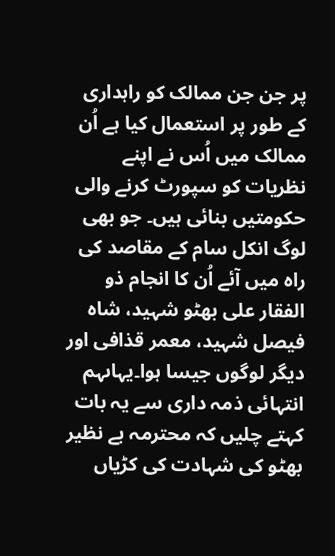پر جن جن ممالک کو راہداری کے طور پر استعمال کیا ہے اُن ممالک میں اُس نے اپنے نظریات کو سپورٹ کرنے والی حکومتیں بنائی ہیں۔ جو بھی لوگ انکل سام کے مقاصد کی راہ میں آئے اُن کا انجام ذو الفقار علی بھٹو شہید، شاہ فیصل شہید، معمر قذافی اور دیگر لوگوں جیسا ہوا۔یہاںہم انتہائی ذمہ داری سے یہ بات کہتے چلیں کہ محترمہ بے نظیر بھٹو کی شہادت کی کڑیاں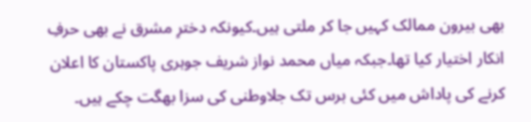بھی بیرون ممالک کہیں جا کر ملتی ہیں۔کیونکہ دخترِ مشرق نے بھی حرفِ انکار اختیار کیا تھا۔جبکہ میاں محمد نواز شریف جوہری پاکستان کا اعلان کرنے کی پاداش میں کئی برس تک جلاوطنی کی سزا بھگت چکے ہیں۔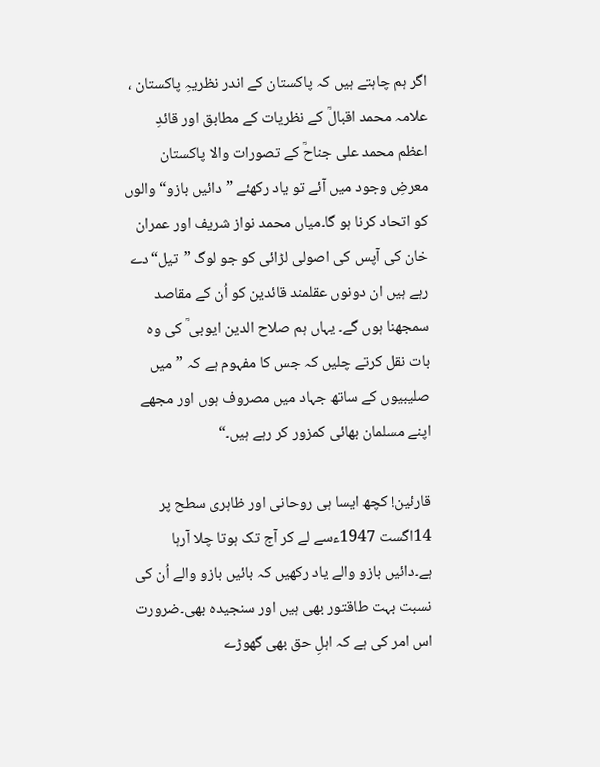اگر ہم چاہتے ہیں کہ پاکستان کے اندر نظریہِ پاکستان ، علامہ محمد اقبالؒ کے نظریات کے مطابق اور قائدِ اعظم محمد علی جناحؒ کے تصورات والا پاکستان معرضِ وجود میں آئے تو یاد رکھئے ”دائیں بازو“ والوں کو اتحاد کرنا ہو گا۔میاں محمد نواز شریف اور عمران خان کی آپس کی اصولی لڑائی کو جو لوگ ”تیل“دے رہے ہیں ان دونوں عقلمند قائدین کو اُن کے مقاصد سمجھنا ہوں گے۔ یہاں ہم صلاح الدین ایوبی ؒ کی وہ بات نقل کرتے چلیں کہ جس کا مفہوم ہے کہ ”میں صلیبیوں کے ساتھ جہاد میں مصروف ہوں اور مجھے اپنے مسلمان بھائی کمزور کر رہے ہیں۔“

قارئین! کچھ ایسا ہی روحانی اور ظاہری سطح پر 14اگست 1947ءسے لے کر آج تک ہوتا چلا آرہا ہے۔دائیں بازو والے یاد رکھیں کہ بائیں بازو والے اُن کی نسبت بہت طاقتور بھی ہیں اور سنجیدہ بھی۔ضرورت اس امر کی ہے کہ اہلِ حق بھی گھوڑے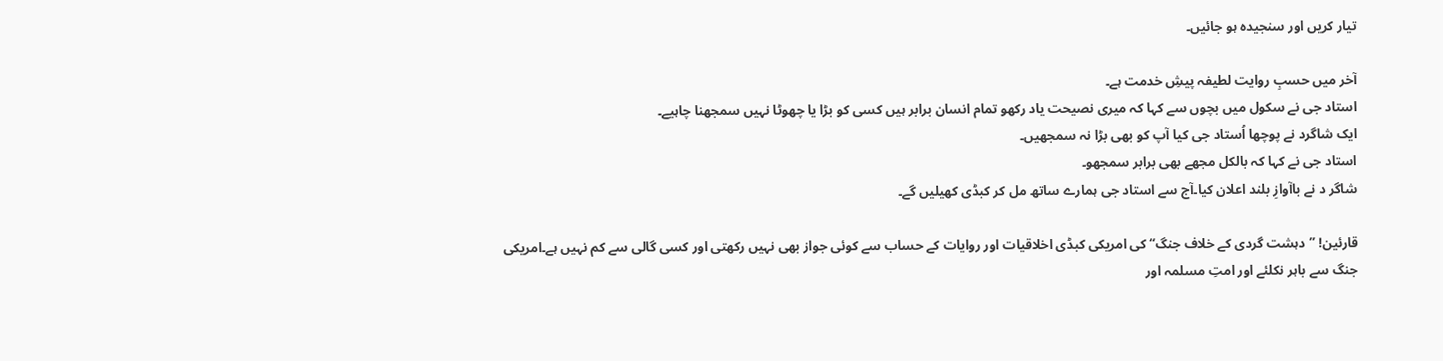تیار کریں اور سنجیدہ ہو جائیں۔

آخر میں حسبِ روایت لطیفہ پیشِ خدمت ہے۔
استاد جی نے سکول میں بچوں سے کہا کہ میری نصیحت یاد رکھو تمام انسان برابر ہیں کسی کو بڑا یا چھوٹا نہیں سمجھنا چاہیے۔
ایک شاگرد نے پوچھا اُستاد جی کیا آپ کو بھی بڑا نہ سمجھیں۔
استاد جی نے کہا کہ بالکل مجھے بھی برابر سمجھو۔
شاگر د نے باآوازِ بلند اعلان کیا۔آج سے استاد جی ہمارے ساتھ مل کر کبڈی کھیلیں گے۔

قارئین! ”دہشت گردی کے خلاف جنگ“کی امریکی کبڈی اخلاقیات اور روایات کے حساب سے کوئی جواز بھی نہیں رکھتی اور کسی گالی سے کم نہیں ہے۔امریکی جنگ سے باہر نکلئے اور امتِ مسلمہ اور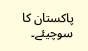پاکستان کا سوچیئے۔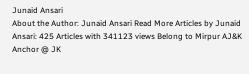Junaid Ansari
About the Author: Junaid Ansari Read More Articles by Junaid Ansari: 425 Articles with 341123 views Belong to Mirpur AJ&K
Anchor @ JK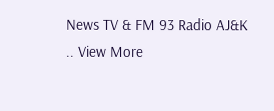News TV & FM 93 Radio AJ&K
.. View More